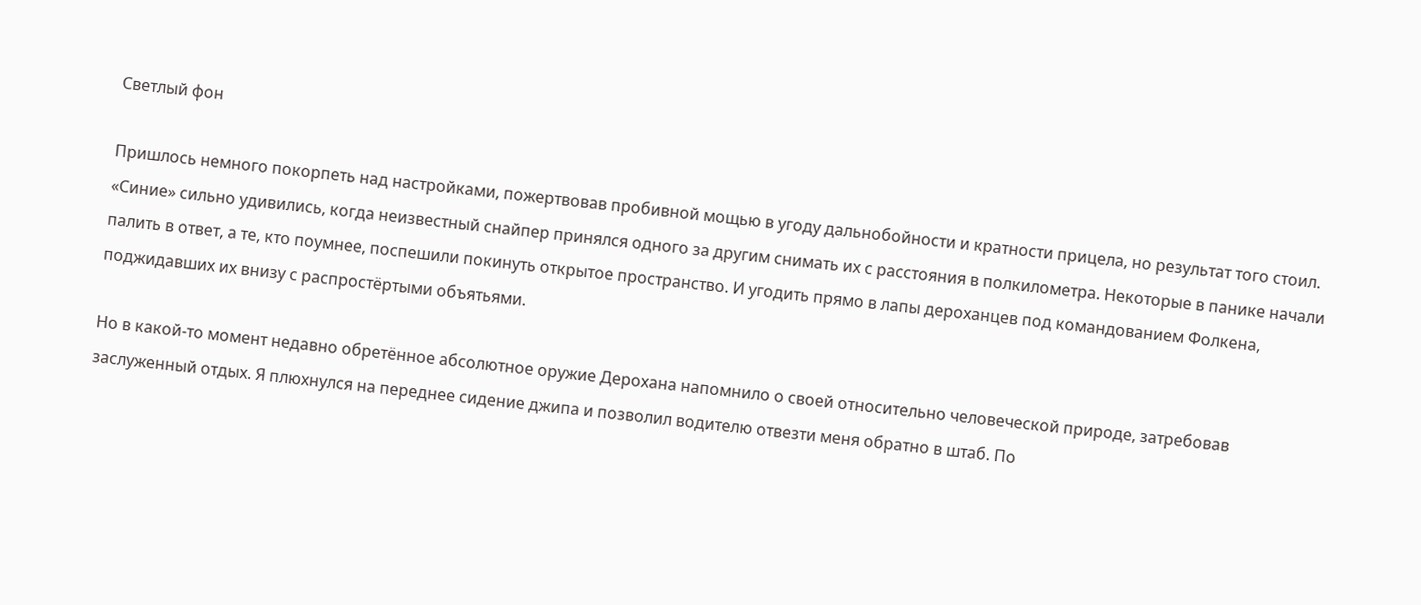Светлый фон

Пришлось немного покорпеть над настройками, пожертвовав пробивной мощью в угоду дальнобойности и кратности прицела, но результат того стоил. «Синие» сильно удивились, когда неизвестный снайпер принялся одного за другим снимать их с расстояния в полкилометра. Некоторые в панике начали палить в ответ, а те, кто поумнее, поспешили покинуть открытое пространство. И угодить прямо в лапы дероханцев под командованием Фолкена, поджидавших их внизу с распростёртыми объятьями.

Но в какой-то момент недавно обретённое абсолютное оружие Дерохана напомнило о своей относительно человеческой природе, затребовав заслуженный отдых. Я плюхнулся на переднее сидение джипа и позволил водителю отвезти меня обратно в штаб. По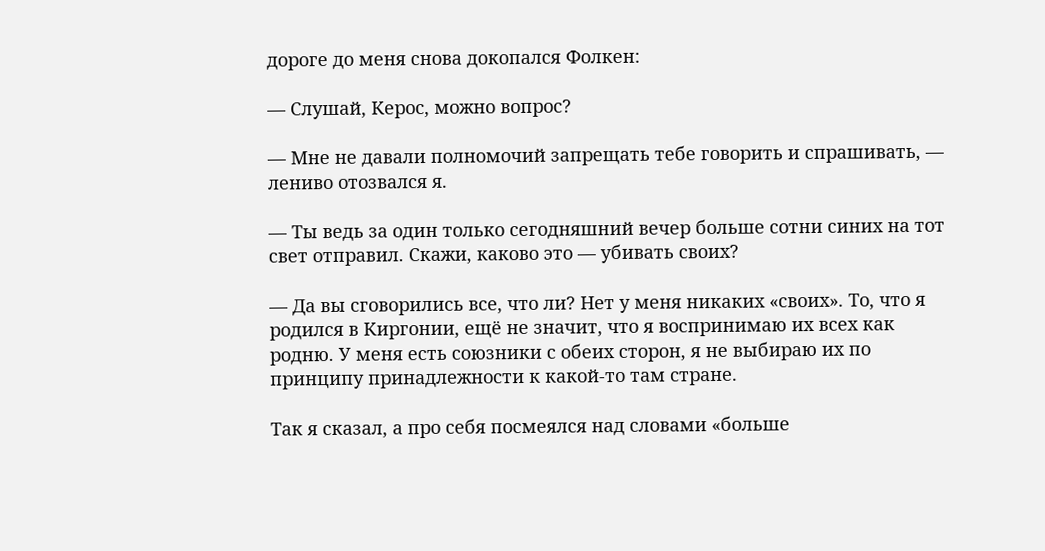дороге до меня снова докопался Фолкен:

— Слушай, Керос, можно вопрос?

— Мне не давали полномочий запрещать тебе говорить и спрашивать, — лениво отозвался я.

— Ты ведь за один только сегодняшний вечер больше сотни синих на тот свет отправил. Скажи, каково это — убивать своих?

— Да вы сговорились все, что ли? Нет у меня никаких «своих». То, что я родился в Киргонии, ещё не значит, что я воспринимаю их всех как родню. У меня есть союзники с обеих сторон, я не выбираю их по принципу принадлежности к какой-то там стране.

Так я сказал, а про себя посмеялся над словами «больше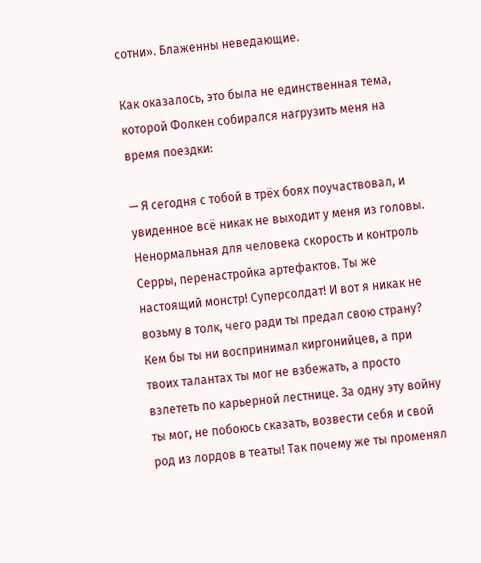сотни». Блаженны неведающие.

Как оказалось, это была не единственная тема, которой Фолкен собирался нагрузить меня на время поездки:

— Я сегодня с тобой в трёх боях поучаствовал, и увиденное всё никак не выходит у меня из головы. Ненормальная для человека скорость и контроль Серры, перенастройка артефактов. Ты же настоящий монстр! Суперсолдат! И вот я никак не возьму в толк, чего ради ты предал свою страну? Кем бы ты ни воспринимал киргонийцев, а при твоих талантах ты мог не взбежать, а просто взлететь по карьерной лестнице. За одну эту войну ты мог, не побоюсь сказать, возвести себя и свой род из лордов в театы! Так почему же ты променял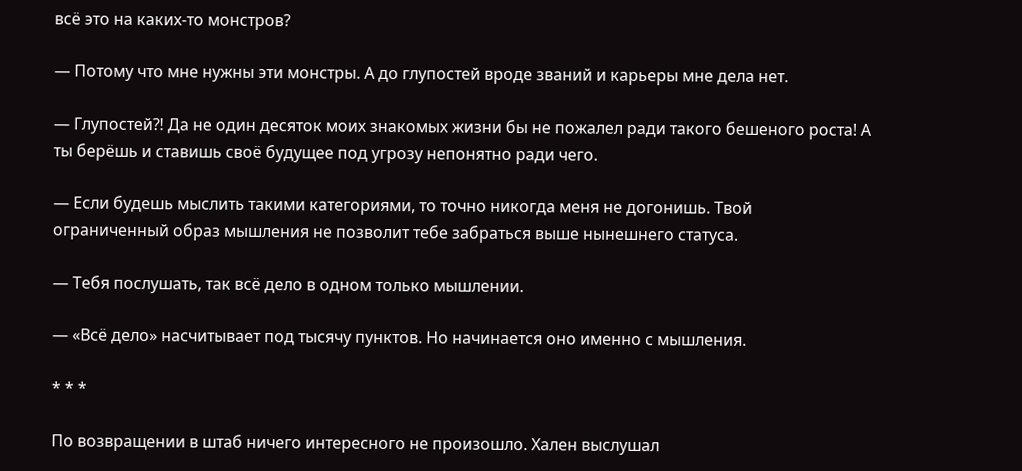всё это на каких-то монстров?

— Потому что мне нужны эти монстры. А до глупостей вроде званий и карьеры мне дела нет.

— Глупостей⁈ Да не один десяток моих знакомых жизни бы не пожалел ради такого бешеного роста! А ты берёшь и ставишь своё будущее под угрозу непонятно ради чего.

— Если будешь мыслить такими категориями, то точно никогда меня не догонишь. Твой ограниченный образ мышления не позволит тебе забраться выше нынешнего статуса.

— Тебя послушать, так всё дело в одном только мышлении.

— «Всё дело» насчитывает под тысячу пунктов. Но начинается оно именно с мышления.

* * *

По возвращении в штаб ничего интересного не произошло. Хален выслушал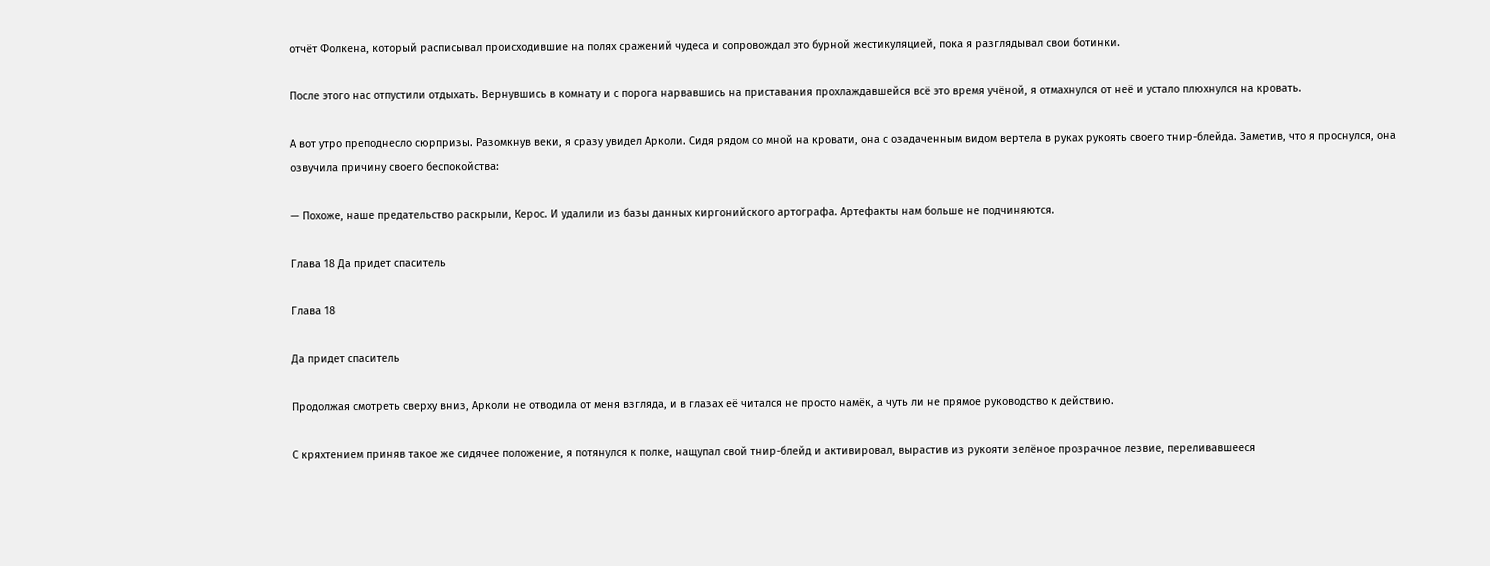отчёт Фолкена, который расписывал происходившие на полях сражений чудеса и сопровождал это бурной жестикуляцией, пока я разглядывал свои ботинки.

После этого нас отпустили отдыхать. Вернувшись в комнату и с порога нарвавшись на приставания прохлаждавшейся всё это время учёной, я отмахнулся от неё и устало плюхнулся на кровать.

А вот утро преподнесло сюрпризы. Разомкнув веки, я сразу увидел Арколи. Сидя рядом со мной на кровати, она с озадаченным видом вертела в руках рукоять своего тнир-блейда. Заметив, что я проснулся, она озвучила причину своего беспокойства:

— Похоже, наше предательство раскрыли, Керос. И удалили из базы данных киргонийского артографа. Артефакты нам больше не подчиняются.

Глава 18 Да придет спаситель

Глава 18

Да придет спаситель

Продолжая смотреть сверху вниз, Арколи не отводила от меня взгляда, и в глазах её читался не просто намёк, а чуть ли не прямое руководство к действию.

С кряхтением приняв такое же сидячее положение, я потянулся к полке, нащупал свой тнир-блейд и активировал, вырастив из рукояти зелёное прозрачное лезвие, переливавшееся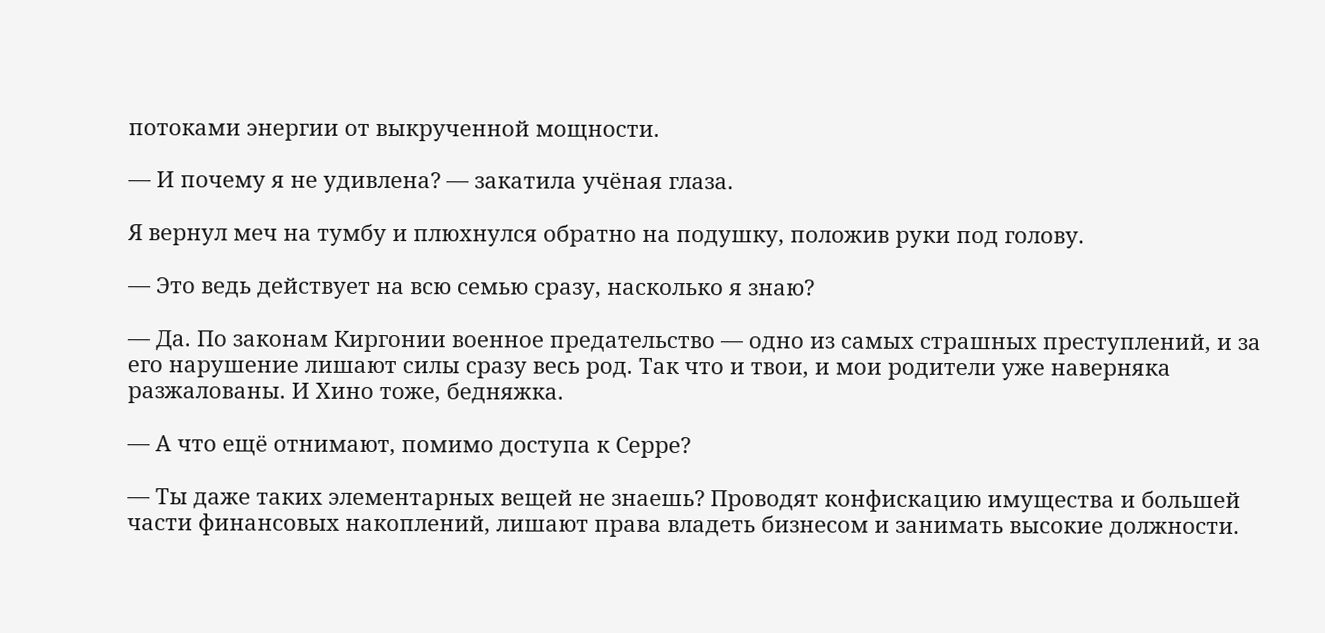потоками энергии от выкрученной мощности.

— И почему я не удивлена? — закатила учёная глаза.

Я вернул меч на тумбу и плюхнулся обратно на подушку, положив руки под голову.

— Это ведь действует на всю семью сразу, насколько я знаю?

— Да. По законам Киргонии военное предательство — одно из самых страшных преступлений, и за его нарушение лишают силы сразу весь род. Так что и твои, и мои родители уже наверняка разжалованы. И Хино тоже, бедняжка.

— А что ещё отнимают, помимо доступа к Серре?

— Ты даже таких элементарных вещей не знаешь? Проводят конфискацию имущества и большей части финансовых накоплений, лишают права владеть бизнесом и занимать высокие должности.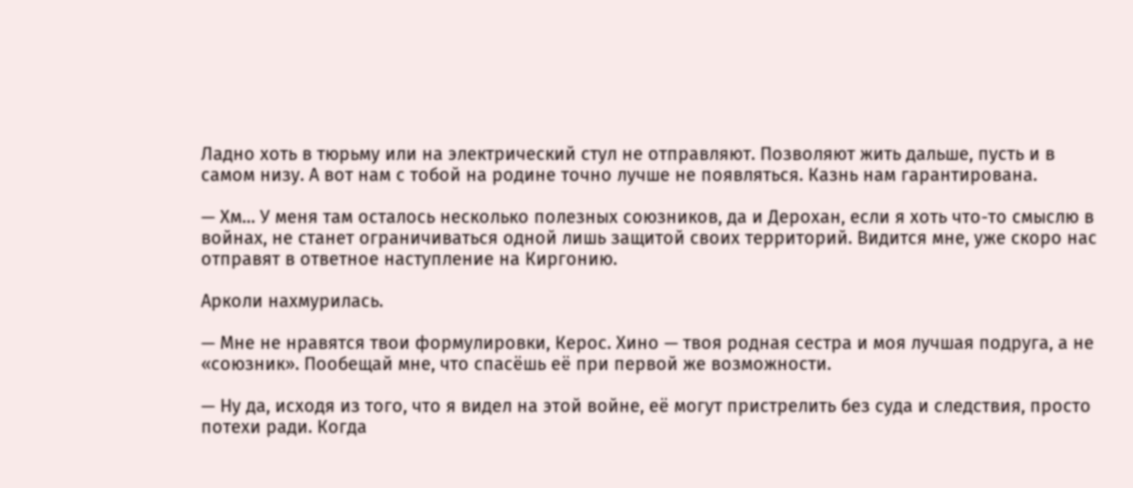Ладно хоть в тюрьму или на электрический стул не отправляют. Позволяют жить дальше, пусть и в самом низу. А вот нам с тобой на родине точно лучше не появляться. Казнь нам гарантирована.

— Хм… У меня там осталось несколько полезных союзников, да и Дерохан, если я хоть что-то смыслю в войнах, не станет ограничиваться одной лишь защитой своих территорий. Видится мне, уже скоро нас отправят в ответное наступление на Киргонию.

Арколи нахмурилась.

— Мне не нравятся твои формулировки, Керос. Хино — твоя родная сестра и моя лучшая подруга, а не «союзник». Пообещай мне, что спасёшь её при первой же возможности.

— Ну да, исходя из того, что я видел на этой войне, её могут пристрелить без суда и следствия, просто потехи ради. Когда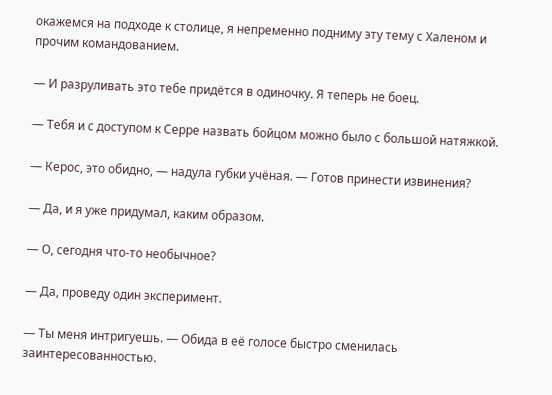окажемся на подходе к столице, я непременно подниму эту тему с Халеном и прочим командованием.

— И разруливать это тебе придётся в одиночку. Я теперь не боец.

— Тебя и с доступом к Серре назвать бойцом можно было с большой натяжкой.

— Керос, это обидно, — надула губки учёная. — Готов принести извинения?

— Да, и я уже придумал, каким образом.

— О, сегодня что-то необычное?

— Да, проведу один эксперимент.

— Ты меня интригуешь. — Обида в её голосе быстро сменилась заинтересованностью.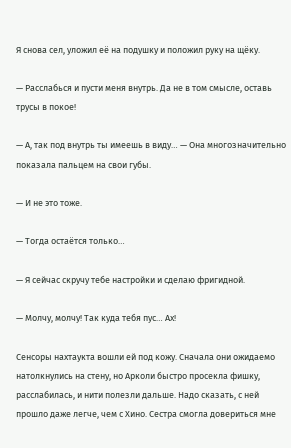Я снова сел, уложил её на подушку и положил руку на щёку.

— Расслабься и пусти меня внутрь. Да не в том смысле, оставь трусы в покое!

— А, так под внутрь ты имеешь в виду… — Она многозначительно показала пальцем на свои губы.

— И не это тоже.

— Тогда остаётся только…

— Я сейчас скручу тебе настройки и сделаю фригидной.

— Молчу, молчу! Так куда тебя пус… Ах!

Сенсоры нахтаукта вошли ей под кожу. Сначала они ожидаемо натолкнулись на стену, но Арколи быстро просекла фишку, расслабилась, и нити полезли дальше. Надо сказать, с ней прошло даже легче, чем с Хино. Сестра смогла довериться мне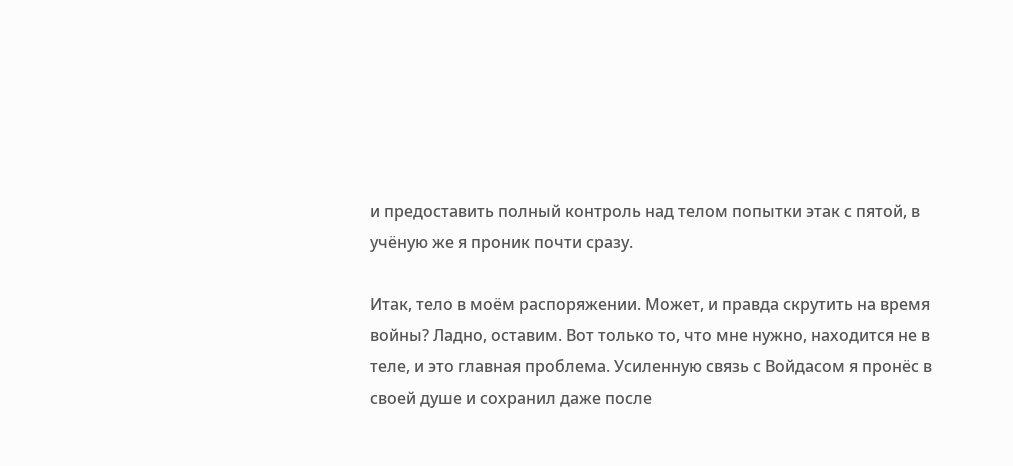и предоставить полный контроль над телом попытки этак с пятой, в учёную же я проник почти сразу.

Итак, тело в моём распоряжении. Может, и правда скрутить на время войны? Ладно, оставим. Вот только то, что мне нужно, находится не в теле, и это главная проблема. Усиленную связь с Войдасом я пронёс в своей душе и сохранил даже после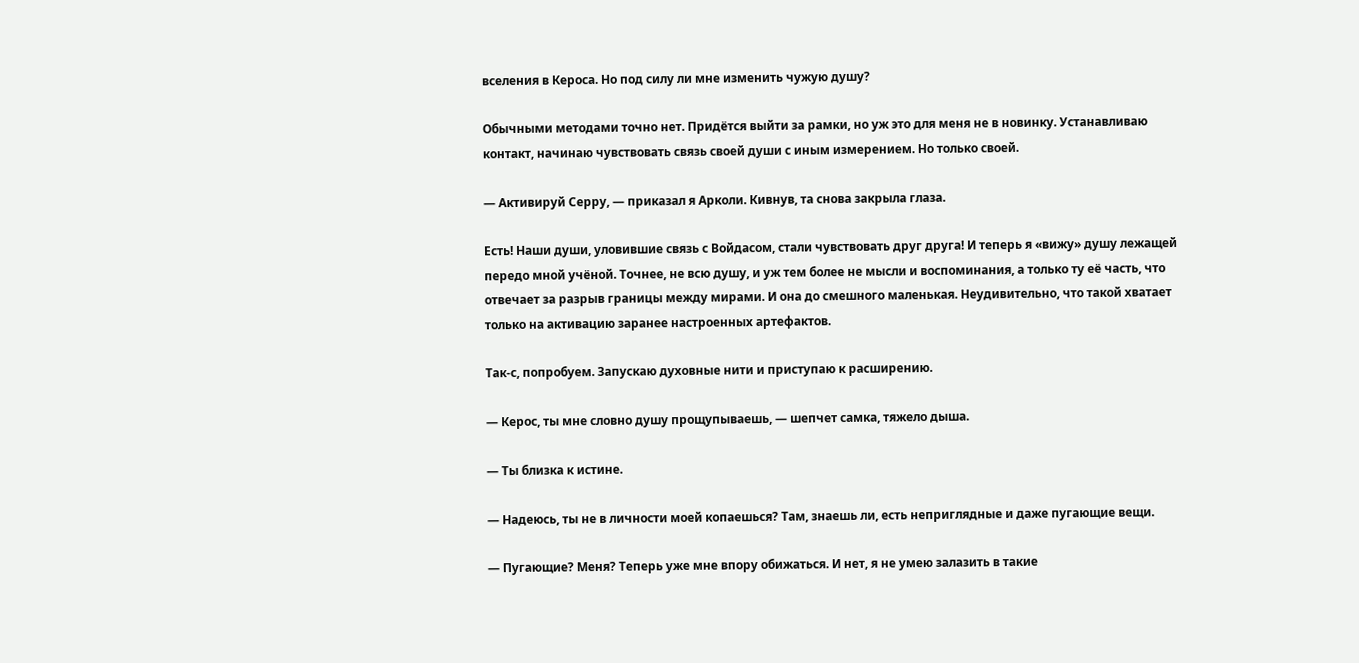вселения в Кероса. Но под силу ли мне изменить чужую душу?

Обычными методами точно нет. Придётся выйти за рамки, но уж это для меня не в новинку. Устанавливаю контакт, начинаю чувствовать связь своей души с иным измерением. Но только своей.

— Активируй Серру, — приказал я Арколи. Кивнув, та снова закрыла глаза.

Есть! Наши души, уловившие связь с Войдасом, стали чувствовать друг друга! И теперь я «вижу» душу лежащей передо мной учёной. Точнее, не всю душу, и уж тем более не мысли и воспоминания, а только ту её часть, что отвечает за разрыв границы между мирами. И она до смешного маленькая. Неудивительно, что такой хватает только на активацию заранее настроенных артефактов.

Так-с, попробуем. Запускаю духовные нити и приступаю к расширению.

— Керос, ты мне словно душу прощупываешь, — шепчет самка, тяжело дыша.

— Ты близка к истине.

— Надеюсь, ты не в личности моей копаешься? Там, знаешь ли, есть неприглядные и даже пугающие вещи.

— Пугающие? Меня? Теперь уже мне впору обижаться. И нет, я не умею залазить в такие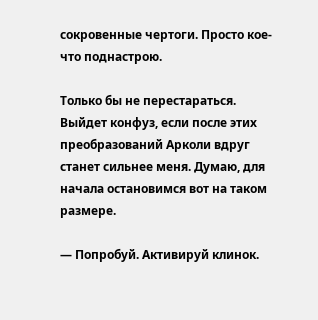сокровенные чертоги. Просто кое-что поднастрою.

Только бы не перестараться. Выйдет конфуз, если после этих преобразований Арколи вдруг станет сильнее меня. Думаю, для начала остановимся вот на таком размере.

— Попробуй. Активируй клинок.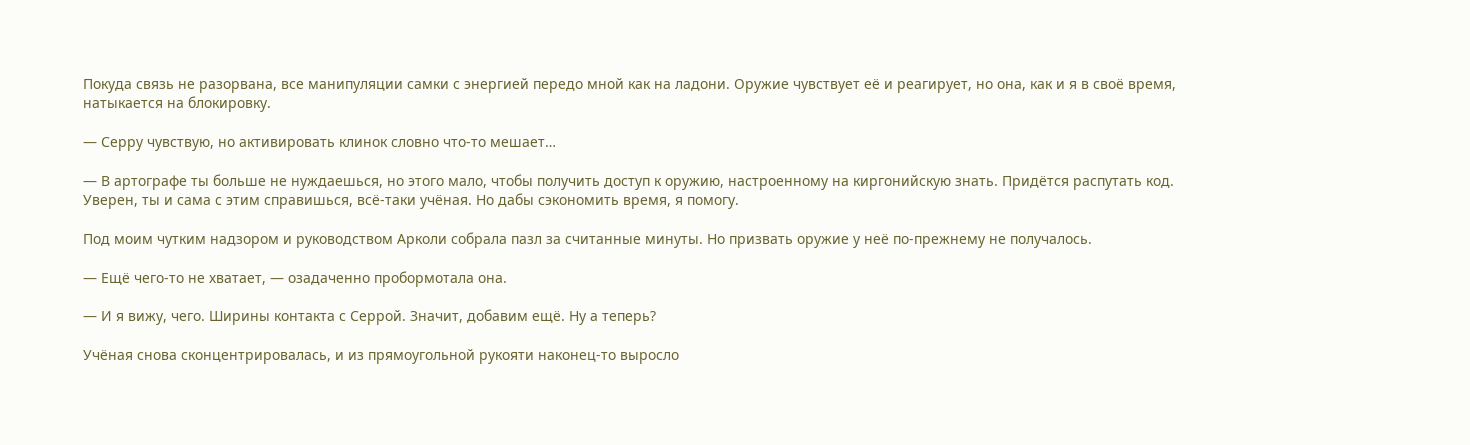Покуда связь не разорвана, все манипуляции самки с энергией передо мной как на ладони. Оружие чувствует её и реагирует, но она, как и я в своё время, натыкается на блокировку.

— Серру чувствую, но активировать клинок словно что-то мешает…

— В артографе ты больше не нуждаешься, но этого мало, чтобы получить доступ к оружию, настроенному на киргонийскую знать. Придётся распутать код. Уверен, ты и сама с этим справишься, всё-таки учёная. Но дабы сэкономить время, я помогу.

Под моим чутким надзором и руководством Арколи собрала пазл за считанные минуты. Но призвать оружие у неё по-прежнему не получалось.

— Ещё чего-то не хватает, — озадаченно пробормотала она.

— И я вижу, чего. Ширины контакта с Серрой. Значит, добавим ещё. Ну а теперь?

Учёная снова сконцентрировалась, и из прямоугольной рукояти наконец-то выросло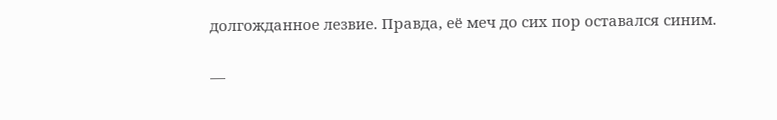долгожданное лезвие. Правда, её меч до сих пор оставался синим.

—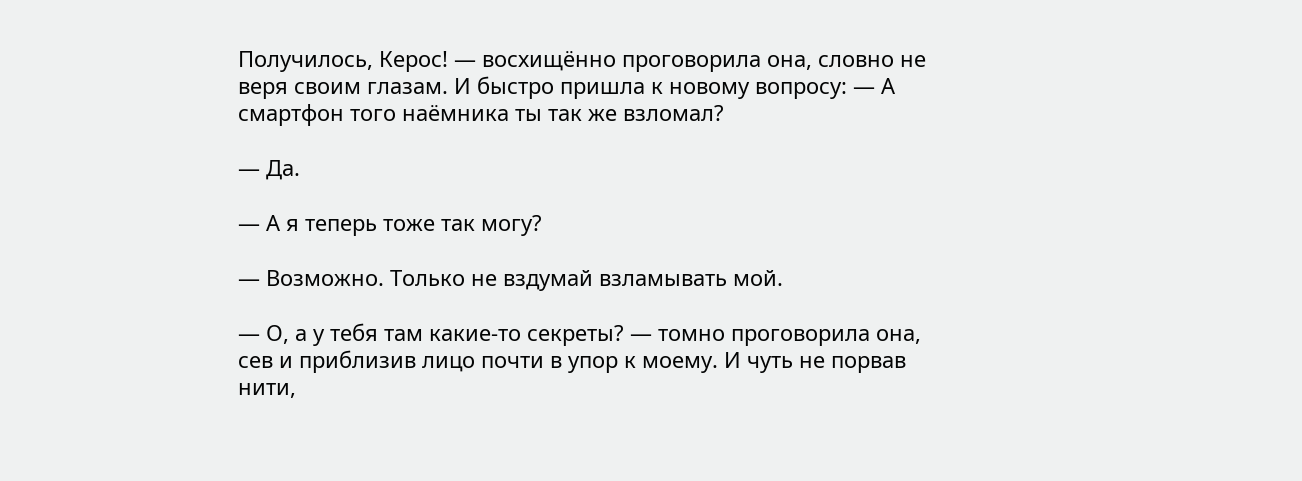Получилось, Керос! — восхищённо проговорила она, словно не веря своим глазам. И быстро пришла к новому вопросу: — А смартфон того наёмника ты так же взломал?

— Да.

— А я теперь тоже так могу?

— Возможно. Только не вздумай взламывать мой.

— О, а у тебя там какие-то секреты? — томно проговорила она, сев и приблизив лицо почти в упор к моему. И чуть не порвав нити,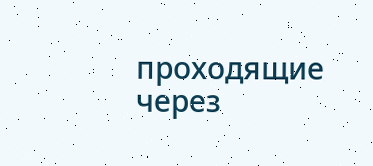проходящие через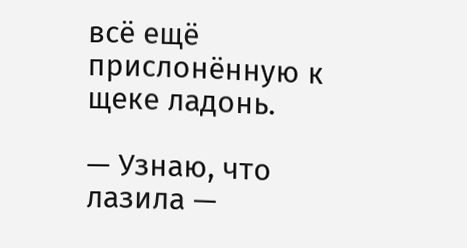всё ещё прислонённую к щеке ладонь.

— Узнаю, что лазила —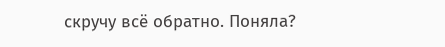скручу всё обратно. Поняла?